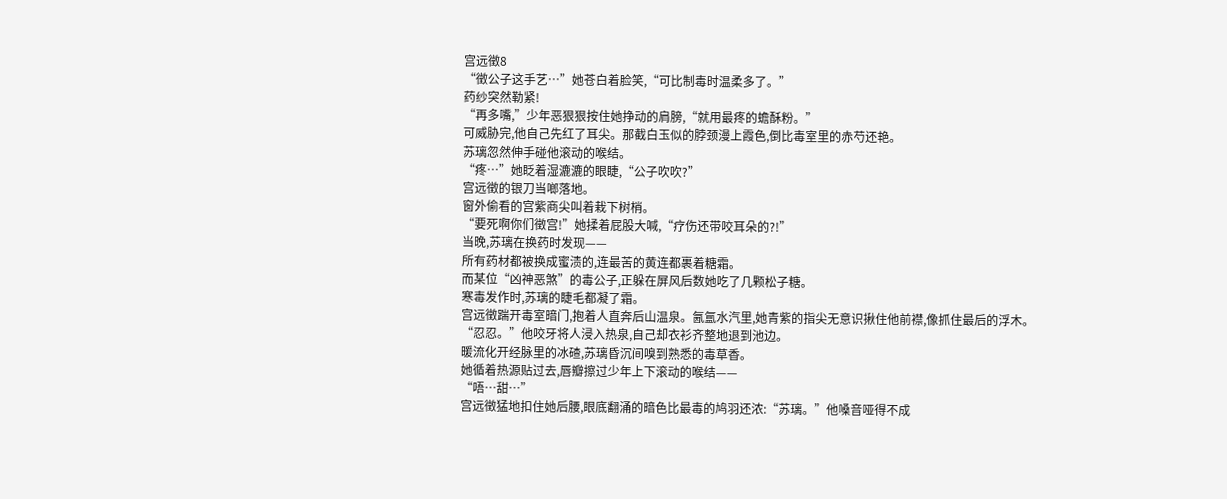宫远徵8
“徵公子这手艺…”她苍白着脸笑,“可比制毒时温柔多了。”
药纱突然勒紧!
“再多嘴,”少年恶狠狠按住她挣动的肩膀,“就用最疼的蟾酥粉。”
可威胁完,他自己先红了耳尖。那截白玉似的脖颈漫上霞色,倒比毒室里的赤芍还艳。
苏璃忽然伸手碰他滚动的喉结。
“疼…”她眨着湿漉漉的眼睫,“公子吹吹?”
宫远徵的银刀当啷落地。
窗外偷看的宫紫商尖叫着栽下树梢。
“要死啊你们徵宫!”她揉着屁股大喊,“疗伤还带咬耳朵的?!”
当晚,苏璃在换药时发现——
所有药材都被换成蜜渍的,连最苦的黄连都裹着糖霜。
而某位“凶神恶煞”的毒公子,正躲在屏风后数她吃了几颗松子糖。
寒毒发作时,苏璃的睫毛都凝了霜。
宫远徵踹开毒室暗门,抱着人直奔后山温泉。氤氲水汽里,她青紫的指尖无意识揪住他前襟,像抓住最后的浮木。
“忍忍。”他咬牙将人浸入热泉,自己却衣衫齐整地退到池边。
暖流化开经脉里的冰碴,苏璃昏沉间嗅到熟悉的毒草香。
她循着热源贴过去,唇瓣擦过少年上下滚动的喉结——
“唔…甜…”
宫远徵猛地扣住她后腰,眼底翻涌的暗色比最毒的鸠羽还浓:“苏璃。”他嗓音哑得不成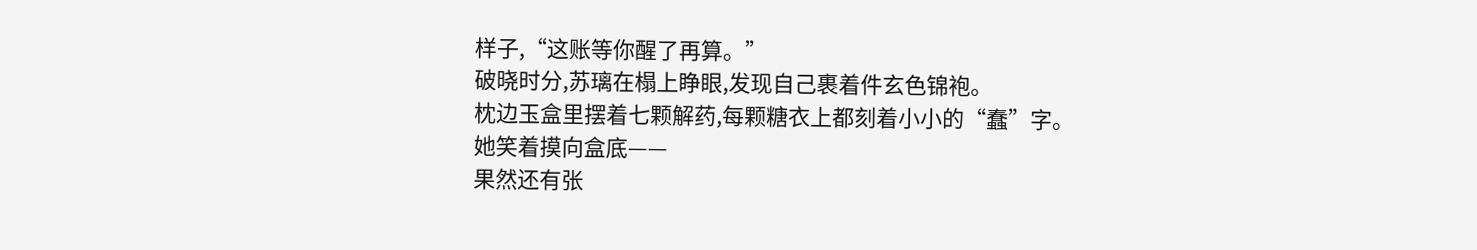样子,“这账等你醒了再算。”
破晓时分,苏璃在榻上睁眼,发现自己裹着件玄色锦袍。
枕边玉盒里摆着七颗解药,每颗糖衣上都刻着小小的“蠢”字。
她笑着摸向盒底——
果然还有张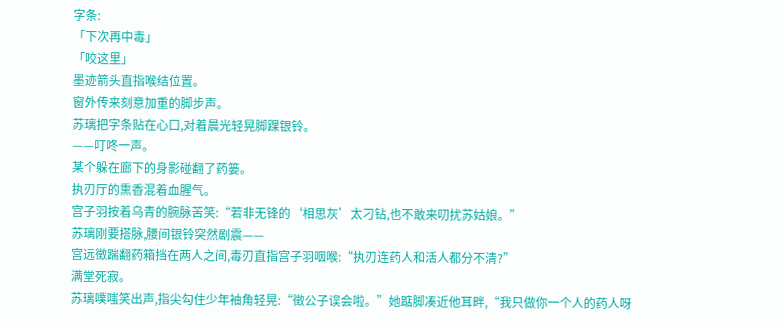字条:
「下次再中毒」
「咬这里」
墨迹箭头直指喉结位置。
窗外传来刻意加重的脚步声。
苏璃把字条贴在心口,对着晨光轻晃脚踝银铃。
——叮咚一声。
某个躲在廊下的身影碰翻了药篓。
执刃厅的熏香混着血腥气。
宫子羽按着乌青的腕脉苦笑:“若非无锋的‘相思灰’太刁钻,也不敢来叨扰苏姑娘。”
苏璃刚要搭脉,腰间银铃突然剧震——
宫远徵踹翻药箱挡在两人之间,毒刃直指宫子羽咽喉:“执刃连药人和活人都分不清?”
满堂死寂。
苏璃噗嗤笑出声,指尖勾住少年袖角轻晃:“徵公子误会啦。”她踮脚凑近他耳畔,“我只做你一个人的药人呀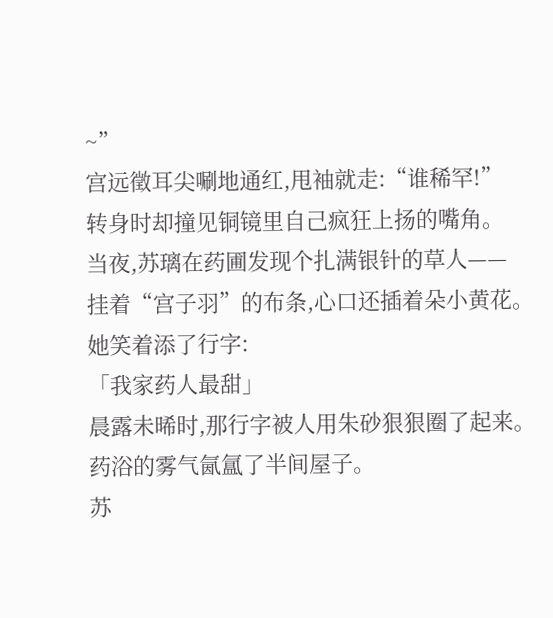~”
宫远徵耳尖唰地通红,甩袖就走:“谁稀罕!”
转身时却撞见铜镜里自己疯狂上扬的嘴角。
当夜,苏璃在药圃发现个扎满银针的草人——
挂着“宫子羽”的布条,心口还插着朵小黄花。
她笑着添了行字:
「我家药人最甜」
晨露未晞时,那行字被人用朱砂狠狠圈了起来。
药浴的雾气氤氲了半间屋子。
苏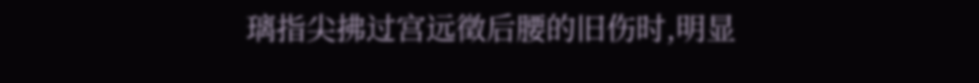璃指尖拂过宫远徵后腰的旧伤时,明显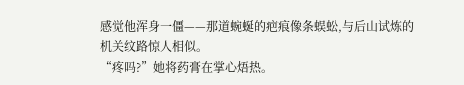感觉他浑身一僵——那道蜿蜒的疤痕像条蜈蚣,与后山试炼的机关纹路惊人相似。
“疼吗?”她将药膏在掌心焐热。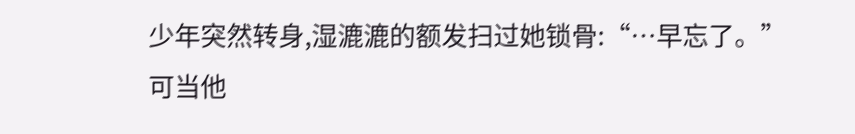少年突然转身,湿漉漉的额发扫过她锁骨:“…早忘了。”
可当他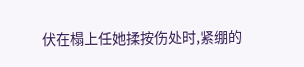伏在榻上任她揉按伤处时,紧绷的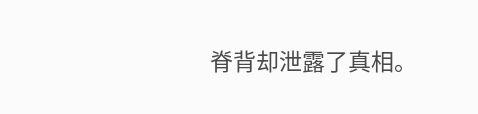脊背却泄露了真相。